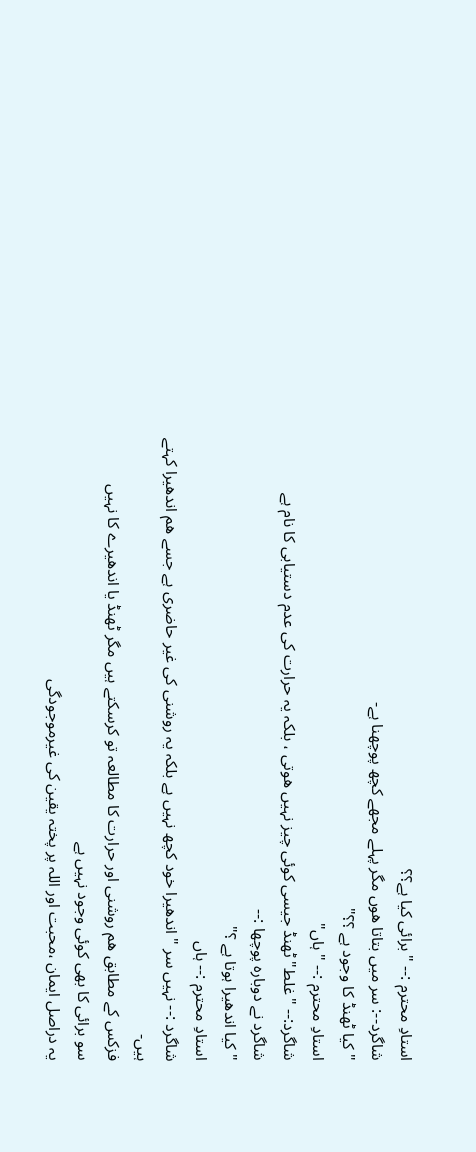استادِ محترم :-- "برائی کیا ہے؟؟
شاگرد--: سر میں بتاتا ھوں مگر پہلے مجھے کچھ پوچھنا ہے-
"کیا ٹھنڈ کا وجود ہے ؟؟"
استادِ محترم :-- "ہاں"
شاگرد:-- "غلط" ٹھنڈ جیسی کوئی چیز نہیں ھوتی ، بلکہ یہ حرارت کی عدم دستیابی کا نام ہے
شاگرد نے دوبارہ پوچھا :--
"کیا اندھیرا ہوتا ہے ؟"
استادِ محترم :-- ہاں
شاگرد :-- نہیں سر " اندھیرا خود کچھ نہیں ہے بلکہ یہ روشنی کی غیر حاضری ہے جسے ھم اندھیرا کہتے ہیں-
فزکس کے مطابق ھم روشنی اور حرارت کا مطالعہ تو کرسکتے ہیں مگر ٹھنڈ یا اندھیرے کا نہیں
سو برائی کا بھی کوئی وجود نہیں ہے
یہ دراصل ایمان ،محبت اور اللہ پر پختہ یقین کی غیرموجودگی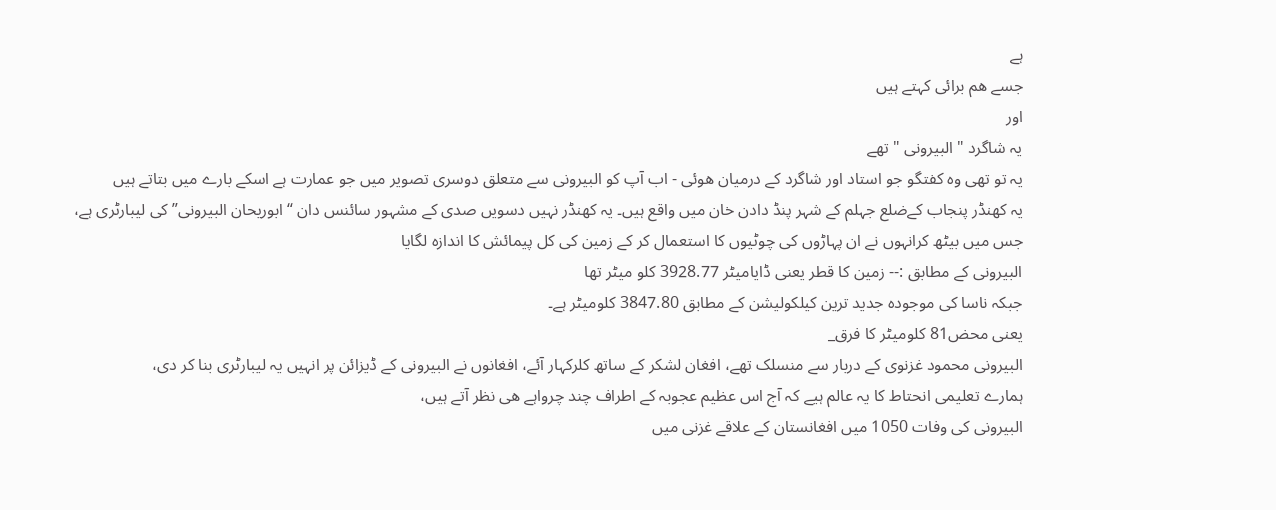ہے
جسے ھم برائی کہتے ہیں
اور
یہ شاگرد " البیرونی " تھے
یہ تو تھی وہ کفتگو جو استاد اور شاگرد کے درمیان ھوئی - اب آپ کو البیرونی سے متعلق دوسری تصویر میں جو عمارت ہے اسکے بارے میں بتاتے ہیں
یہ کھنڈر پنجاب کےضلع جہلم کے شہر پنڈ دادن خان میں واقع ہیں۔ یہ کھنڈر نہیں دسویں صدی کے مشہور سائنس دان “ ابوریحان البیرونی” کی لیبارٹری ہے،
جس میں بیٹھ کرانہوں نے ان پہاڑوں کی چوٹیوں کا استعمال کر کے زمین کی کل پیمائش کا اندازہ لگایا
البیرونی کے مطابق :-- زمین کا قطر یعنی ڈایامیٹر 3928.77 کلو میٹر تھا
جبکہ ناسا کی موجودہ جدید ترین کیلکولیشن کے مطابق 3847.80 کلومیٹر ہے۔
یعنی محض81 کلومیٹر کا فرق_
البیرونی محمود غزنوی کے دربار سے منسلک تھے، افغان لشکر کے ساتھ کلرکہار آئے، افغانوں نے البیرونی کے ڈیزائن پر انہیں یہ لیبارٹری بنا کر دی،
ہمارے تعلیمی انحتاط کا یہ عالم ہیے کہ آج اس عظیم عجوبہ کے اطراف چند چرواہے ھی نظر آتے ہیں،
البیرونی کی وفات 1050 میں افغانستان کے علاقے غزنی میں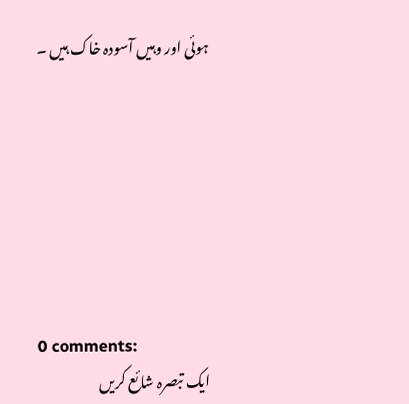ہوئی اور وہیں آسودہ خاک ہیں ۔







0 comments:
ایک تبصرہ شائع کریں